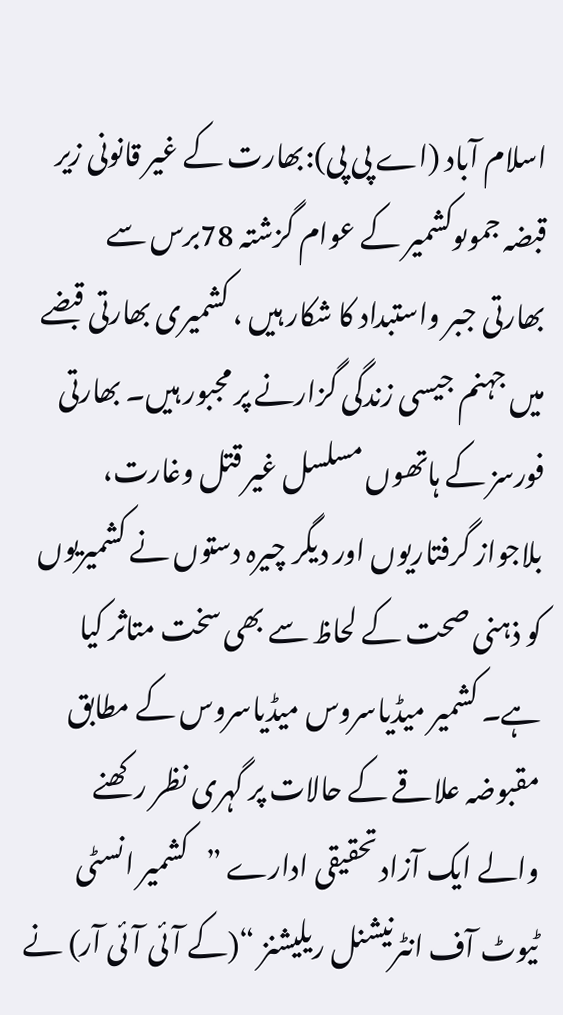اسلام آباد (اے پی پی):بھارت کے غیر قانونی زیر قبضہ جموںوکشمیر کے عوام گزشتہ 78برس سے بھارتی جبر واستبداد کا شکار ہیں ، کشمیری بھارتی قبضے میں جہنم جیسی زندگی گزارنے پر مجبور ہیں۔ بھارتی فورسز کے ہاتھوں مسلسل غیر قتل وغارت، بلاجواز گرفتاریوں اور دیگر چیرہ دستوں نے کشمیریوں کو ذہنی صحت کے لحاظ سے بھی سخت متاثر کیا ہے۔ کشمیر میڈیاسروس میڈیاسروس کے مطابق مقبوضہ علاقے کے حالات پر گہری نظر رکھنے والے ایک آزاد تحقیقی ادارے ”کشمیر انسٹی ٹیوٹ آف انٹرنیشنل ریلیشنز “(کے آئی آئی آر) نے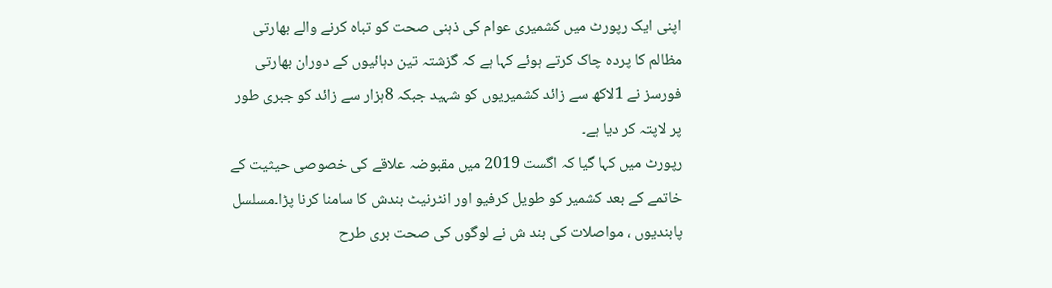اپنی ایک رپورٹ میں کشمیری عوام کی ذہنی صحت کو تباہ کرنے والے بھارتی مظالم کا پردہ چاک کرتے ہوئے کہا ہے کہ گزشتہ تین دہائیوں کے دوران بھارتی فورسز نے 1لاکھ سے زائد کشمیریوں کو شہید جبکہ 8ہزار سے زائد کو جبری طور پر لاپتہ کر دیا ہے۔
رپورٹ میں کہا گیا کہ اگست 2019 میں مقبوضہ علاقے کی خصوصی حیثیت کے خاتمے کے بعد کشمیر کو طویل کرفیو اور انٹرنیٹ بندش کا سامنا کرنا پڑا۔مسلسل پابندیوں ، مواصلات کی بند ش نے لوگوں کی صحت بری طرح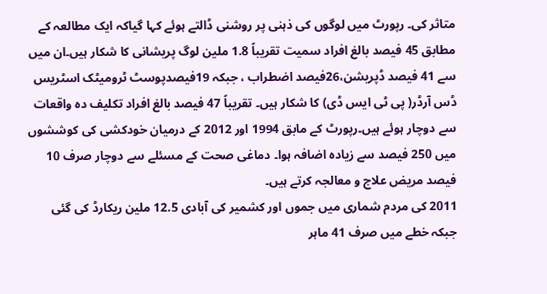متاثر کی۔ رپورٹ میں لوگوں کی ذہنی پر روشنی ڈالتے ہوئے کہا گیاکہ ایک مطالعہ کے مطابق 45 فیصد بالغ افراد سمیت تقریباً 1.8 ملین لوگ پریشانی کا شکار ہیں۔ان میں سے 41 فیصد ڈپریشن،26فیصد اضطراب ، جبکہ 19فیصدپوسٹ ٹرومیٹک اسٹریس ڈس آرڈر( پی ٹی ایس ڈی) کا شکار ہیں۔ تقریباً 47 فیصد بالغ افراد تکلیف دہ واقعات سے دوچار ہوئے ہیں۔رپورٹ کے مابق 1994 اور 2012 کے درمیان خودکشی کی کوششوں میں 250 فیصد سے زیادہ اضافہ ہوا۔ دماغی صحت کے مسئلے سے دوچار صرف 10 فیصد مریض علاج و معالجہ کرتے ہیں۔
2011 کی مردم شماری میں جموں اور کشمیر کی آبادی 12.5 ملین ریکارڈ کی گئی جبکہ خطے میں صرف 41 ماہر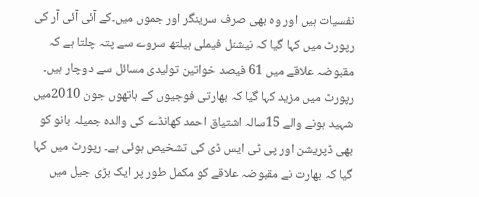نفسیات ہیں اور وہ بھی صرف سرینگر اور جموں میں۔کے آئی آئی آر کی رپورٹ میں کہا گیا کہ نیشنل فیملی ہیلتھ سروے سے پتہ چلتا ہے کہ مقبوضہ علاقے میں 61 فیصد خواتین تولیدی مسائل سے دوچار ہیں۔ رپورٹ میں مزید کہا گیا کہ بھارتی فوجیوں کے ہاتھوں جون 2010میں شہید ہونے والے 15سالہ اشتیاق احمد کھانڈے کی والدہ جمیلہ بانو کو بھی ڈپریشن اور پی ٹی ایس ڈی کی تشخیص ہوئی ہے۔ رپورٹ میں کہا گیا کہ بھارت نے مقبوضہ علاقے کو مکمل طور پر ایک بڑی جیل میں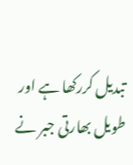تبدیل کررکھا ہے اور طویل بھارتی جبر نے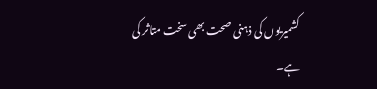کشمیریوں کی ذہنی صحت بھی سخت متاثر کی ہے۔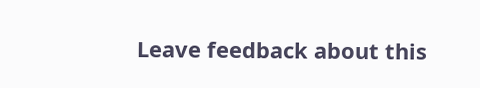Leave feedback about this